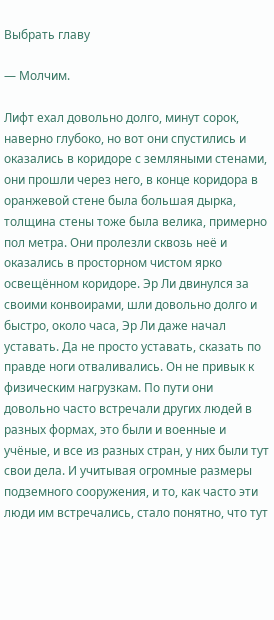Выбрать главу

— Молчим.

Лифт ехал довольно долго, минут сорок, наверно глубоко, но вот они спустились и оказались в коридоре с земляными стенами, они прошли через него, в конце коридора в оранжевой стене была большая дырка, толщина стены тоже была велика, примерно пол метра. Они пролезли сквозь неё и оказались в просторном чистом ярко освещённом коридоре. Эр Ли двинулся за своими конвоирами, шли довольно долго и быстро, около часа, Эр Ли даже начал уставать. Да не просто уставать, сказать по правде ноги отваливались. Он не привык к физическим нагрузкам. По пути они довольно часто встречали других людей в разных формах, это были и военные и учёные, и все из разных стран, у них были тут свои дела. И учитывая огромные размеры подземного сооружения, и то, как часто эти люди им встречались, стало понятно, что тут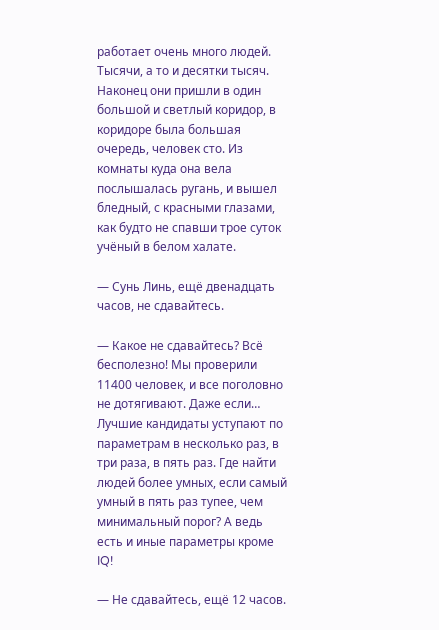работает очень много людей. Тысячи, а то и десятки тысяч. Наконец они пришли в один большой и светлый коридор, в коридоре была большая очередь, человек сто. Из комнаты куда она вела послышалась ругань, и вышел бледный, с красными глазами, как будто не спавши трое суток учёный в белом халате.

— Сунь Линь, ещё двенадцать часов, не сдавайтесь.

— Какое не сдавайтесь? Всё бесполезно! Мы проверили 11400 человек, и все поголовно не дотягивают. Даже если… Лучшие кандидаты уступают по параметрам в несколько раз, в три раза, в пять раз. Где найти людей более умных, если самый умный в пять раз тупее, чем минимальный порог? А ведь есть и иные параметры кроме IQ!

— Не сдавайтесь, ещё 12 часов.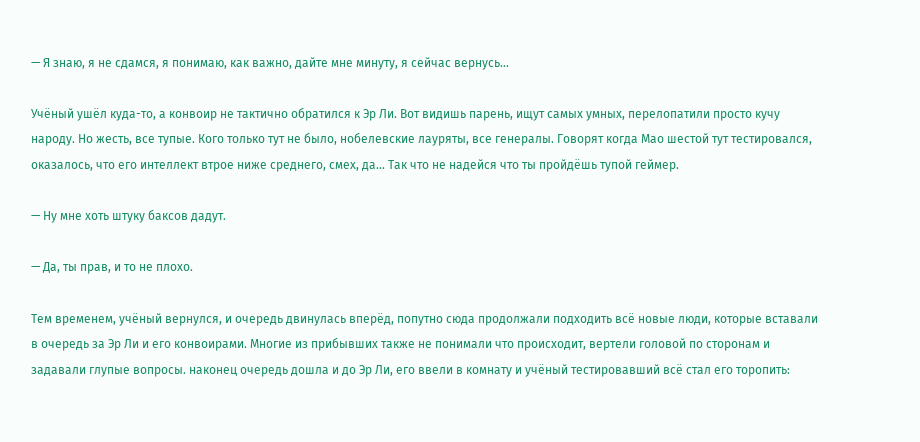— Я знаю, я не сдамся, я понимаю, как важно, дайте мне минуту, я сейчас вернусь…

Учёный ушёл куда-то, а конвоир не тактично обратился к Эр Ли. Вот видишь парень, ищут самых умных, перелопатили просто кучу народу. Но жесть, все тупые. Кого только тут не было, нобелевские лауряты, все генералы. Говорят когда Мао шестой тут тестировался, оказалось, что его интеллект втрое ниже среднего, смех, да… Так что не надейся что ты пройдёшь тупой геймер.

— Ну мне хоть штуку баксов дадут.

— Да, ты прав, и то не плохо.

Тем временем, учёный вернулся, и очередь двинулась вперёд, попутно сюда продолжали подходить всё новые люди, которые вставали в очередь за Эр Ли и его конвоирами. Многие из прибывших также не понимали что происходит, вертели головой по сторонам и задавали глупые вопросы. наконец очередь дошла и до Эр Ли, его ввели в комнату и учёный тестировавший всё стал его торопить: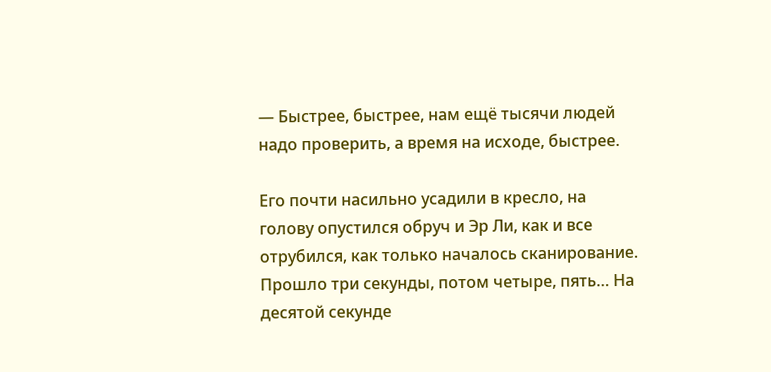— Быстрее, быстрее, нам ещё тысячи людей надо проверить, а время на исходе, быстрее.

Его почти насильно усадили в кресло, на голову опустился обруч и Эр Ли, как и все отрубился, как только началось сканирование. Прошло три секунды, потом четыре, пять… На десятой секунде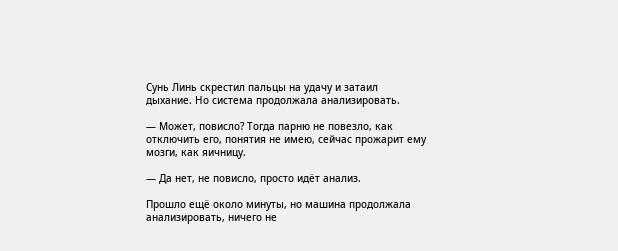Сунь Линь скрестил пальцы на удачу и затаил дыхание. Но система продолжала анализировать.

— Может, повисло? Тогда парню не повезло, как отключить его, понятия не имею, сейчас прожарит ему мозги, как яичницу.

— Да нет, не повисло, просто идёт анализ.

Прошло ещё около минуты, но машина продолжала анализировать, ничего не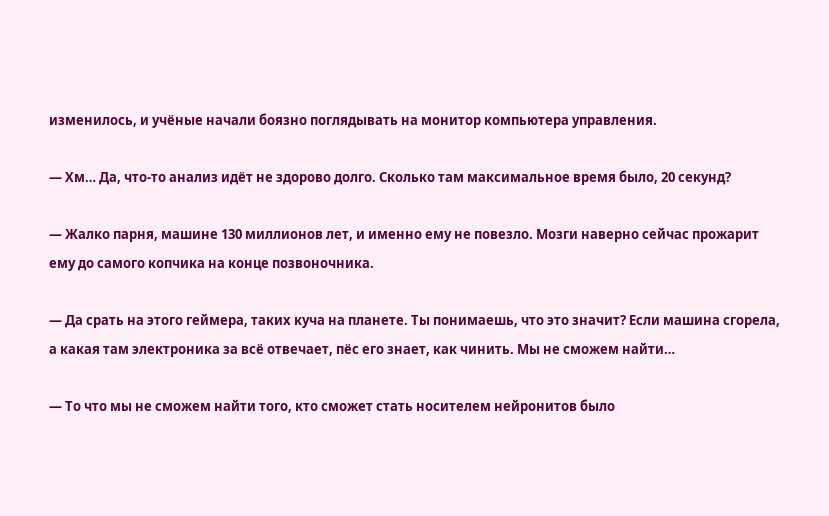изменилось, и учёные начали боязно поглядывать на монитор компьютера управления.

— Хм… Да, что-то анализ идёт не здорово долго. Сколько там максимальное время было, 20 секунд?

— Жалко парня, машине 130 миллионов лет, и именно ему не повезло. Мозги наверно сейчас прожарит ему до самого копчика на конце позвоночника.

— Да срать на этого геймера, таких куча на планете. Ты понимаешь, что это значит? Если машина сгорела, а какая там электроника за всё отвечает, пёс его знает, как чинить. Мы не сможем найти…

— То что мы не сможем найти того, кто сможет стать носителем нейронитов было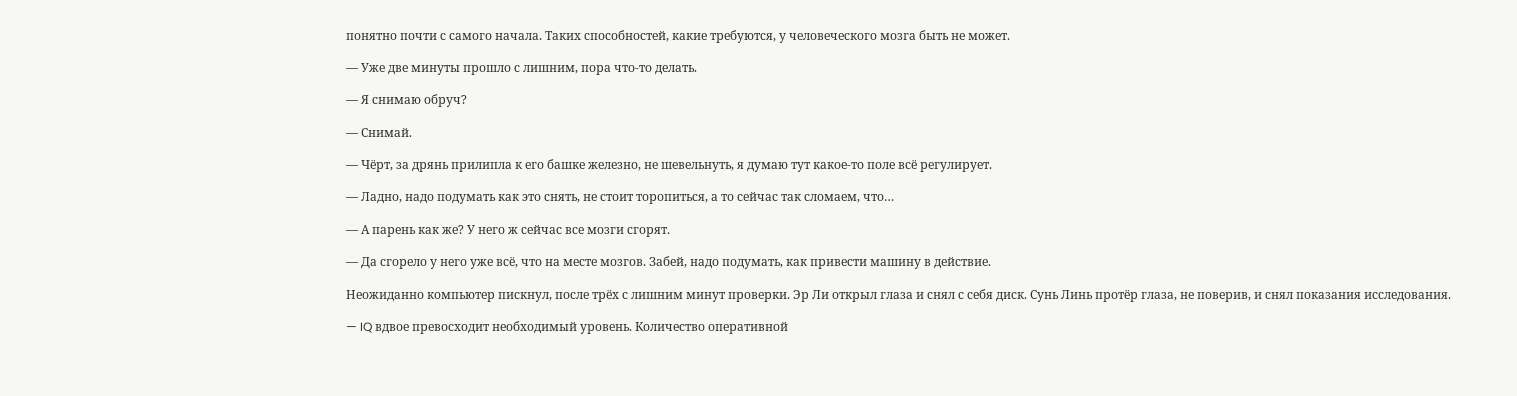понятно почти с самого начала. Таких способностей, какие требуются, у человеческого мозга быть не может.

— Уже две минуты прошло с лишним, пора что-то делать.

— Я снимаю обруч?

— Снимай.

— Чёрт, за дрянь прилипла к его башке железно, не шевельнуть, я думаю тут какое-то поле всё регулирует.

— Ладно, надо подумать как это снять, не стоит торопиться, а то сейчас так сломаем, что…

— А парень как же? У него ж сейчас все мозги сгорят.

— Да сгорело у него уже всё, что на месте мозгов. Забей, надо подумать, как привести машину в действие.

Неожиданно компьютер пискнул, после трёх с лишним минут проверки. Эр Ли открыл глаза и снял с себя диск. Сунь Линь протёр глаза, не поверив, и снял показания исследования.

— IQ вдвое превосходит необходимый уровень. Количество оперативной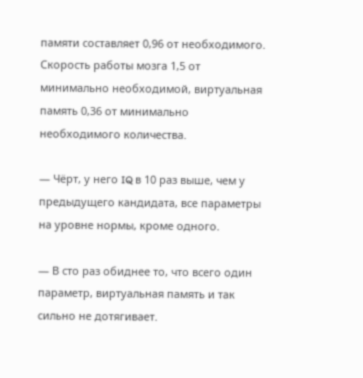памяти составляет 0,96 от необходимого. Скорость работы мозга 1,5 от минимально необходимой, виртуальная память 0,36 от минимально необходимого количества.

— Чёрт, у него IQ в 10 раз выше, чем у предыдущего кандидата, все параметры на уровне нормы, кроме одного.

— В сто раз обиднее то, что всего один параметр, виртуальная память и так сильно не дотягивает.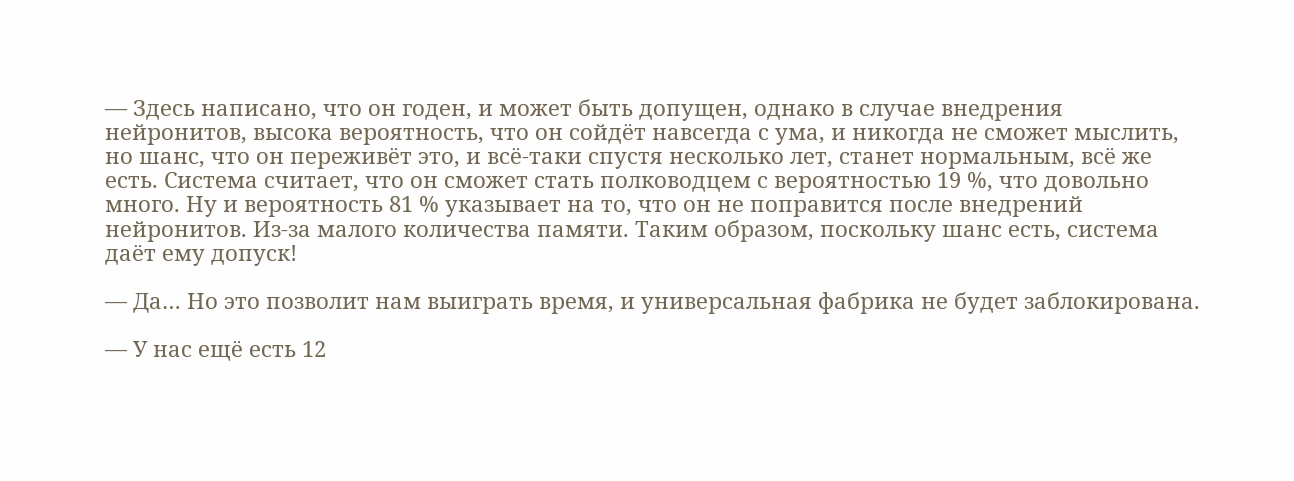— Здесь написано, что он годен, и может быть допущен, однако в случае внедрения нейронитов, высока вероятность, что он сойдёт навсегда с ума, и никогда не сможет мыслить, но шанс, что он переживёт это, и всё-таки спустя несколько лет, станет нормальным, всё же есть. Система считает, что он сможет стать полководцем с вероятностью 19 %, что довольно много. Ну и вероятность 81 % указывает на то, что он не поправится после внедрений нейронитов. Из-за малого количества памяти. Таким образом, поскольку шанс есть, система даёт ему допуск!

— Да… Но это позволит нам выиграть время, и универсальная фабрика не будет заблокирована.

— У нас ещё есть 12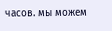часов. мы можем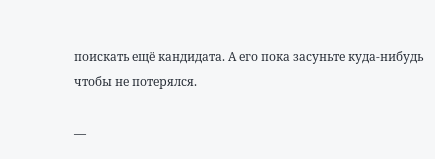поискать ещё кандидата. А его пока засуньте куда-нибудь чтобы не потерялся.

—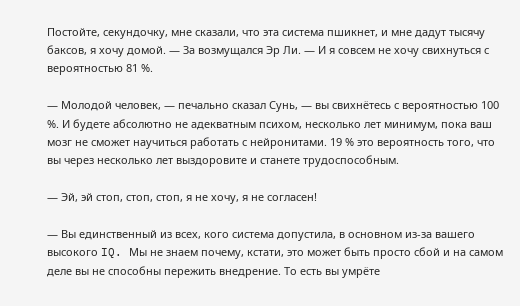Постойте, секундочку, мне сказали, что эта система пшикнет, и мне дадут тысячу баксов, я хочу домой. — За возмущался Эр Ли. — И я совсем не хочу свихнуться с вероятностью 81 %.

— Молодой человек, — печально сказал Сунь, — вы свихнётесь с вероятностью 100 %. И будете абсолютно не адекватным психом, несколько лет минимум, пока ваш мозг не сможет научиться работать с нейронитами. 19 % это вероятность того, что вы через несколько лет выздоровите и станете трудоспособным.

— Эй, эй стоп, стоп, стоп, я не хочу, я не согласен!

— Вы единственный из всех, кого система допустила, в основном из-за вашего высокого IQ. Мы не знаем почему, кстати, это может быть просто сбой и на самом деле вы не способны пережить внедрение. То есть вы умрёте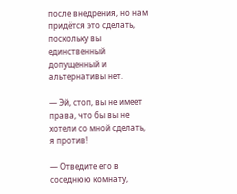после внедрения, но нам придётся это сделать, поскольку вы единственный допущенный и альтернативы нет.

— Эй, стоп, вы не имеет права, что бы вы не хотели со мной сделать, я против!

— Отведите его в соседнюю комнату,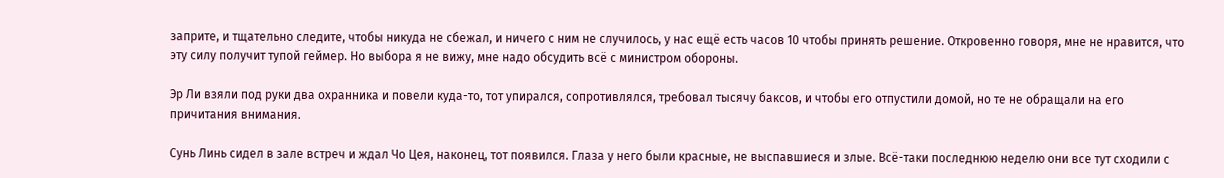заприте, и тщательно следите, чтобы никуда не сбежал, и ничего с ним не случилось, у нас ещё есть часов 10 чтобы принять решение. Откровенно говоря, мне не нравится, что эту силу получит тупой геймер. Но выбора я не вижу, мне надо обсудить всё с министром обороны.

Эр Ли взяли под руки два охранника и повели куда-то, тот упирался, сопротивлялся, требовал тысячу баксов, и чтобы его отпустили домой, но те не обращали на его причитания внимания.

Сунь Линь сидел в зале встреч и ждал Чо Цея, наконец, тот появился. Глаза у него были красные, не выспавшиеся и злые. Всё-таки последнюю неделю они все тут сходили с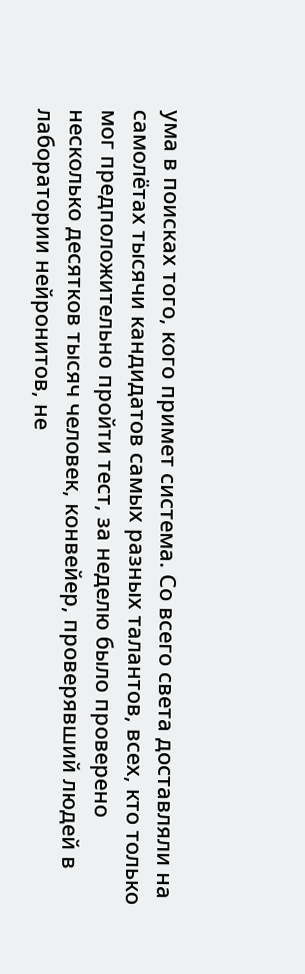ума в поисках того, кого примет система. Со всего света доставляли на самолётах тысячи кандидатов самых разных талантов, всех, кто только мог предположительно пройти тест, за неделю было проверено несколько десятков тысяч человек, конвейер, проверявший людей в лаборатории нейронитов, не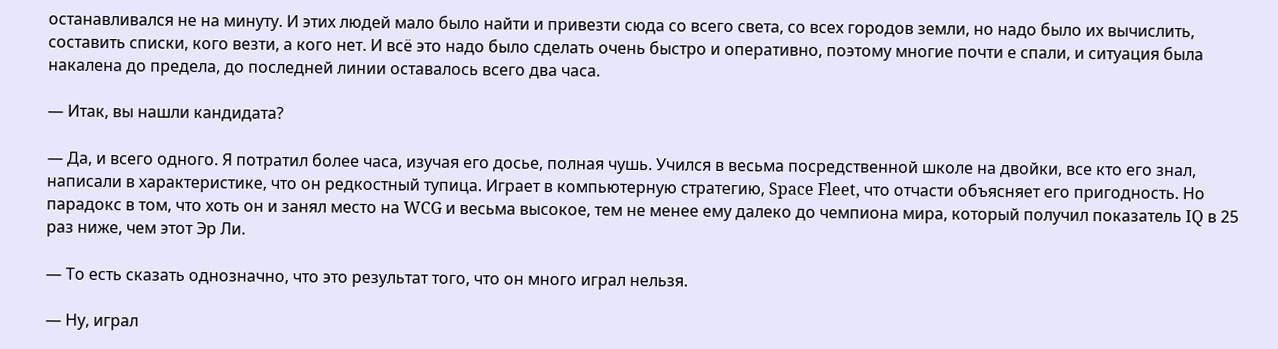останавливался не на минуту. И этих людей мало было найти и привезти сюда со всего света, со всех городов земли, но надо было их вычислить, составить списки, кого везти, а кого нет. И всё это надо было сделать очень быстро и оперативно, поэтому многие почти е спали, и ситуация была накалена до предела, до последней линии оставалось всего два часа.

— Итак, вы нашли кандидата?

— Да, и всего одного. Я потратил более часа, изучая его досье, полная чушь. Учился в весьма посредственной школе на двойки, все кто его знал, написали в характеристике, что он редкостный тупица. Играет в компьютерную стратегию, Space Fleet, что отчасти объясняет его пригодность. Но парадокс в том, что хоть он и занял место на WCG и весьма высокое, тем не менее ему далеко до чемпиона мира, который получил показатель IQ в 25 раз ниже, чем этот Эр Ли.

— То есть сказать однозначно, что это результат того, что он много играл нельзя.

— Ну, играл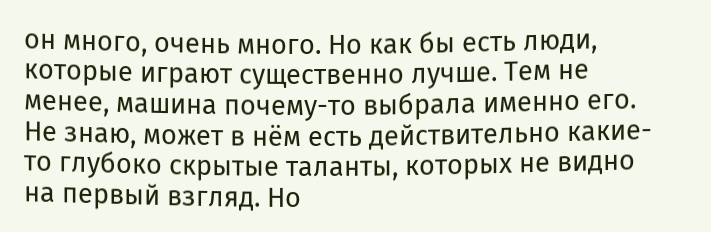он много, очень много. Но как бы есть люди, которые играют существенно лучше. Тем не менее, машина почему-то выбрала именно его. Не знаю, может в нём есть действительно какие-то глубоко скрытые таланты, которых не видно на первый взгляд. Но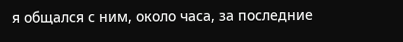я общался с ним, около часа, за последние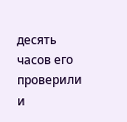десять часов его проверили и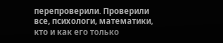перепроверили. Проверили все, психологи, математики, кто и как его только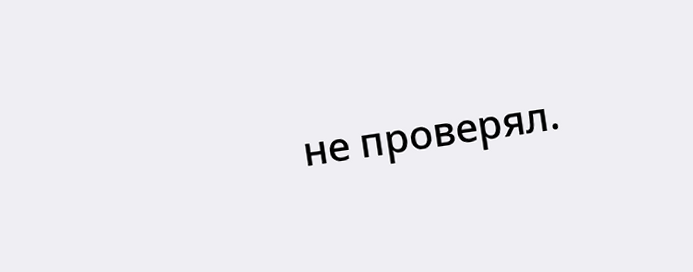не проверял.